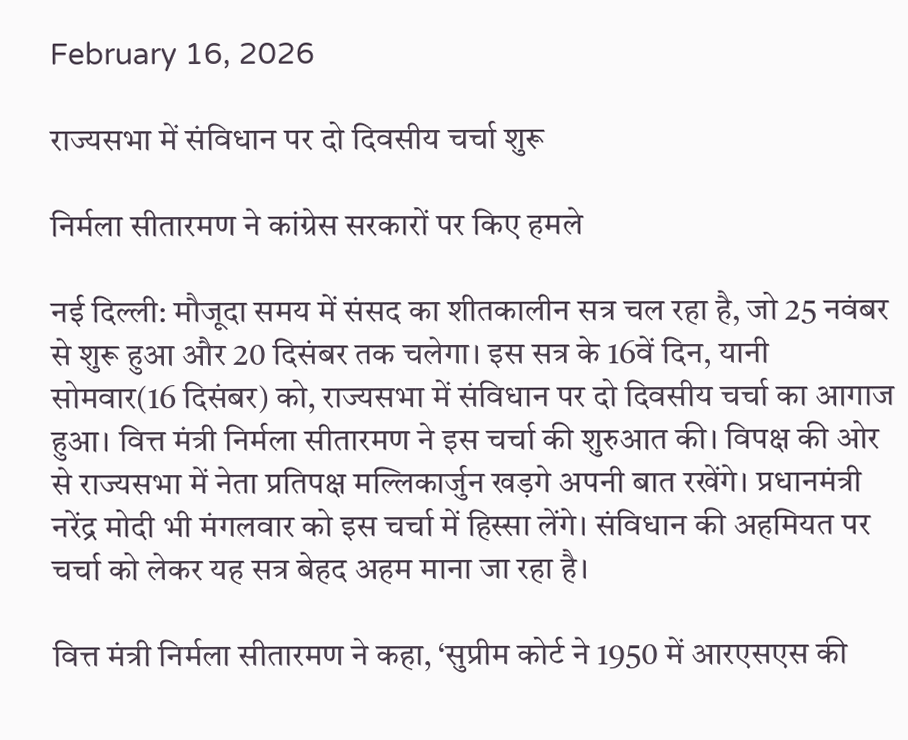February 16, 2026

राज्यसभा में संविधान पर दो दिवसीय चर्चा शुरू

निर्मला सीतारमण ने कांग्रेस सरकारों पर किए हमले

नई दिल्ली: मौजूदा समय में संसद का शीतकालीन सत्र चल रहा है, जो 25 नवंबर से शुरू हुआ और 20 दिसंबर तक चलेगा। इस सत्र के 16वें दिन, यानी सोमवार(16 दिसंबर) को, राज्यसभा में संविधान पर दो दिवसीय चर्चा का आगाज हुआ। वित्त मंत्री निर्मला सीतारमण ने इस चर्चा की शुरुआत की। विपक्ष की ओर से राज्यसभा में नेता प्रतिपक्ष मल्लिकार्जुन खड़गे अपनी बात रखेंगे। प्रधानमंत्री नरेंद्र मोदी भी मंगलवार को इस चर्चा में हिस्सा लेंगे। संविधान की अहमियत पर चर्चा को लेकर यह सत्र बेहद अहम माना जा रहा है।

वित्त मंत्री निर्मला सीतारमण ने कहा, ‘सुप्रीम कोर्ट ने 1950 में आरएसएस की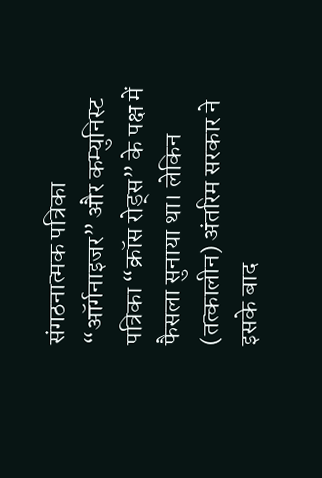संगठनात्मक पत्रिका “ऑर्गनाइजर” और कम्युनिस्ट पत्रिका “क्रॉस रोड्स” के पक्ष में फैसला सुनाया था। लेकिन (तत्कालीन) अंतरिम सरकार ने इसके बाद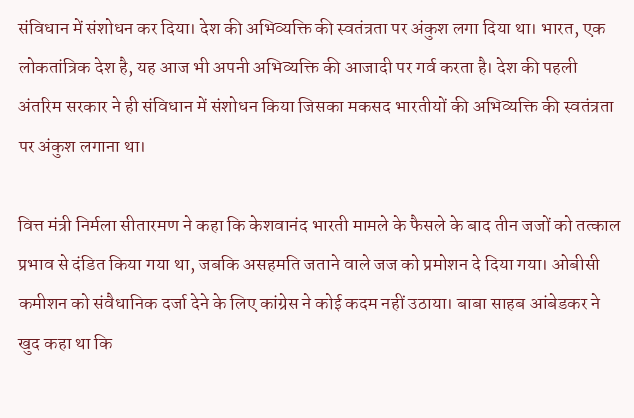संविधान में संशोधन कर दिया। देश की अभिव्यक्ति की स्वतंत्रता पर अंकुश लगा दिया था। भारत, एक लोकतांत्रिक देश है, यह आज भी अपनी अभिव्यक्ति की आजादी पर गर्व करता है। देश की पहली अंतरिम सरकार ने ही संविधान में संशोधन किया जिसका मकसद भारतीयों की अभिव्यक्ति की स्वतंत्रता पर अंकुश लगाना था।

वित्त मंत्री निर्मला सीतारमण ने कहा कि केशवानंद भारती मामले के फैसले के बाद तीन जजों को तत्काल प्रभाव से दंडित किया गया था, जबकि असहमति जताने वाले जज को प्रमोशन दे दिया गया। ओबीसी कमीशन को संवैधानिक दर्जा देने के लिए कांग्रेस ने कोई कदम नहीं उठाया। बाबा साहब आंबेडकर ने खुद कहा था कि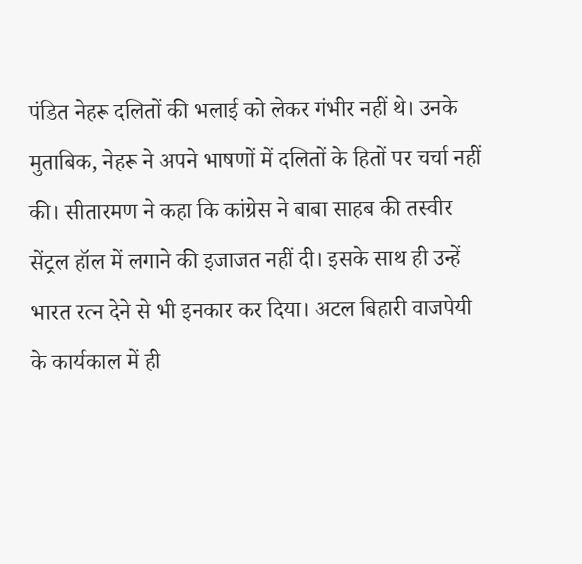पंडित नेहरू दलितों की भलाई को लेकर गंभीर नहीं थे। उनके मुताबिक, नेहरू ने अपने भाषणों में दलितों के हितों पर चर्चा नहीं की। सीतारमण ने कहा कि कांग्रेस ने बाबा साहब की तस्वीर सेंट्रल हॉल में लगाने की इजाजत नहीं दी। इसके साथ ही उन्हें भारत रत्न देने से भी इनकार कर दिया। अटल बिहारी वाजपेयी के कार्यकाल में ही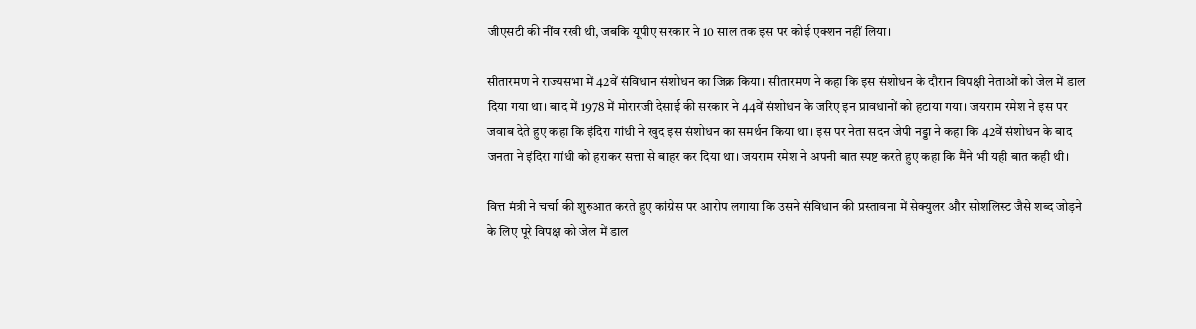जीएसटी की नींव रखी थी, जबकि यूपीए सरकार ने 10 साल तक इस पर कोई एक्शन नहीं लिया।

सीतारमण ने राज्यसभा में 42वें संविधान संशोधन का जिक्र किया। सीतारमण ने कहा कि इस संशोधन के दौरान विपक्षी नेताओं को जेल में डाल दिया गया था। बाद में 1978 में मोरारजी देसाई की सरकार ने 44वें संशोधन के जरिए इन प्रावधानों को हटाया गया। जयराम रमेश ने इस पर जवाब देते हुए कहा कि इंदिरा गांधी ने खुद इस संशोधन का समर्थन किया था। इस पर नेता सदन जेपी नड्डा ने कहा कि 42वें संशोधन के बाद जनता ने इंदिरा गांधी को हराकर सत्ता से बाहर कर दिया था। जयराम रमेश ने अपनी बात स्पष्ट करते हुए कहा कि मैंने भी यही बात कही थी।

वित्त मंत्री ने चर्चा की शुरुआत करते हुए कांग्रेस पर आरोप लगाया कि उसने संविधान की प्रस्तावना में सेक्युलर और सोशलिस्ट जैसे शब्द जोड़ने के लिए पूरे विपक्ष को जेल में डाल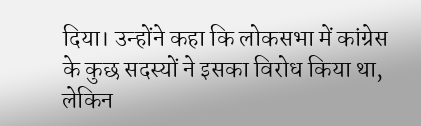दिया। उन्होंने कहा कि लोकसभा में कांग्रेस के कुछ सदस्यों ने इसका विरोध किया था, लेकिन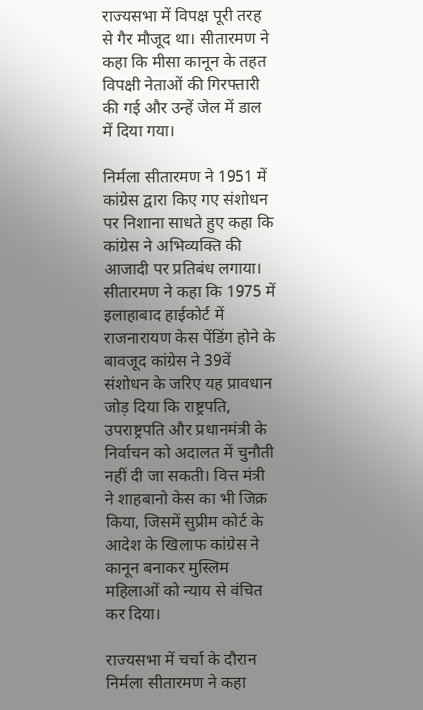राज्यसभा में विपक्ष पूरी तरह से गैर मौजूद था। सीतारमण ने कहा कि मीसा कानून के तहत विपक्षी नेताओं की गिरफ्तारी की गई और उन्हें जेल में डाल में दिया गया।

निर्मला सीतारमण ने 1951 में कांग्रेस द्वारा किए गए संशोधन पर निशाना साधते हुए कहा कि कांग्रेस ने अभिव्यक्ति की आजादी पर प्रतिबंध लगाया। सीतारमण ने कहा कि 1975 में इलाहाबाद हाईकोर्ट में राजनारायण केस पेंडिंग होने के बावजूद कांग्रेस ने 39वें संशोधन के जरिए यह प्रावधान जोड़ दिया कि राष्ट्रपति, उपराष्ट्रपति और प्रधानमंत्री के निर्वाचन को अदालत में चुनौती नहीं दी जा सकती। वित्त मंत्री ने शाहबानो केस का भी जिक्र किया, जिसमें सुप्रीम कोर्ट के आदेश के खिलाफ कांग्रेस ने कानून बनाकर मुस्लिम महिलाओं को न्याय से वंचित कर दिया।

राज्यसभा में चर्चा के दौरान निर्मला सीतारमण ने कहा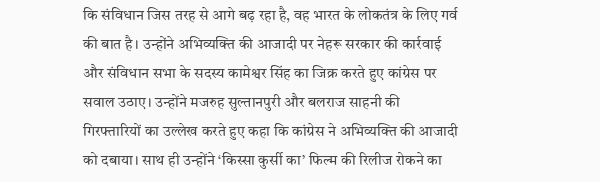कि संविधान जिस तरह से आगे बढ़ रहा है, वह भारत के लोकतंत्र के लिए गर्व की बात है। उन्होंने अभिव्यक्ति की आजादी पर नेहरू सरकार की कार्रवाई और संविधान सभा के सदस्य कामेश्वर सिंह का जिक्र करते हुए कांग्रेस पर सवाल उठाए। उन्होंने मजरुह सुल्तानपुरी और बलराज साहनी की गिरफ्तारियों का उल्लेख करते हुए कहा कि कांग्रेस ने अभिव्यक्ति की आजादी को दबाया। साथ ही उन्होंने ‘किस्सा कुर्सी का’ फिल्म की रिलीज रोकने का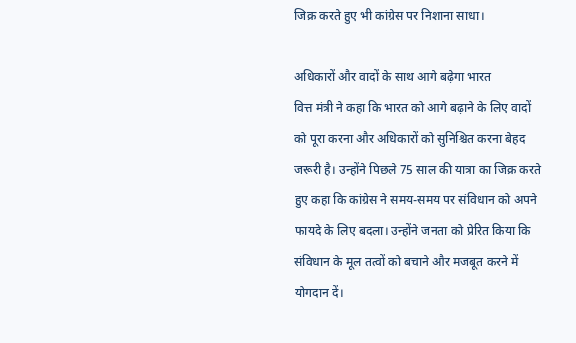जिक्र करते हुए भी कांग्रेस पर निशाना साधा।

अधिकारों और वादों के साथ आगे बढ़ेगा भारत
वित्त मंत्री ने कहा कि भारत को आगे बढ़ाने के लिए वादों को पूरा करना और अधिकारों को सुनिश्चित करना बेहद जरूरी है। उन्होंने पिछले 75 साल की यात्रा का जिक्र करते हुए कहा कि कांग्रेस ने समय-समय पर संविधान को अपने फायदे के लिए बदला। उन्होंने जनता को प्रेरित किया कि संविधान के मूल तत्वों को बचाने और मजबूत करने में योगदान दें।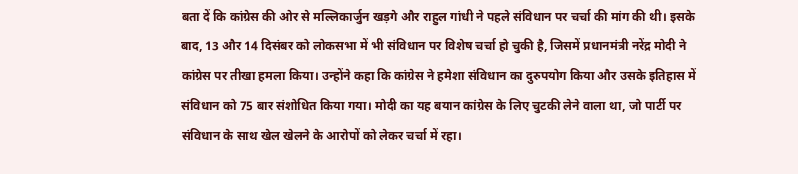बता दें कि कांग्रेस की ओर से मल्लिकार्जुन खड़गे और राहुल गांधी ने पहले संविधान पर चर्चा की मांग की थी। इसके बाद, 13 और 14 दिसंबर को लोकसभा में भी संविधान पर विशेष चर्चा हो चुकी है, जिसमें प्रधानमंत्री नरेंद्र मोदी ने कांग्रेस पर तीखा हमला किया। उन्होंने कहा कि कांग्रेस ने हमेशा संविधान का दुरुपयोग किया और उसके इतिहास में संविधान को 75 बार संशोधित किया गया। मोदी का यह बयान कांग्रेस के लिए चुटकी लेने वाला था, जो पार्टी पर संविधान के साथ खेल खेलने के आरोपों को लेकर चर्चा में रहा।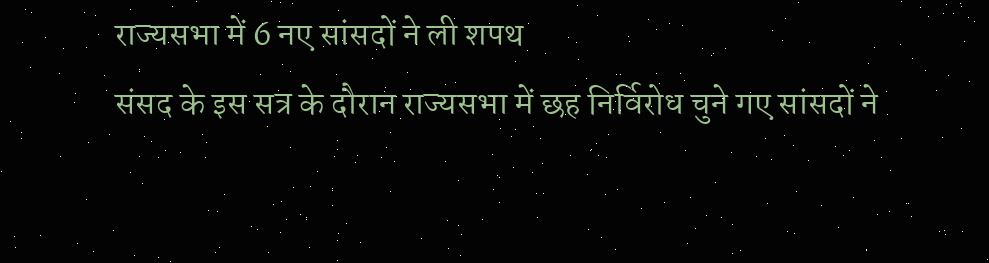राज्यसभा में 6 नए सांसदों ने ली शपथ
संसद के इस सत्र के दौरान राज्यसभा में छह निर्विरोध चुने गए सांसदों ने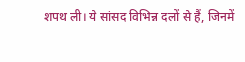शपथ ली। ये सांसद विभिन्न दलों से हैं, जिनमें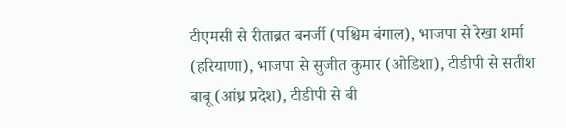टीएमसी से रीताब्रत बनर्जी (पश्चिम बंगाल), भाजपा से रेखा शर्मा (हरियाणा), भाजपा से सुजीत कुमार (ओडिशा), टीडीपी से सतीश बाबू (आंध्र प्रदेश), टीडीपी से बी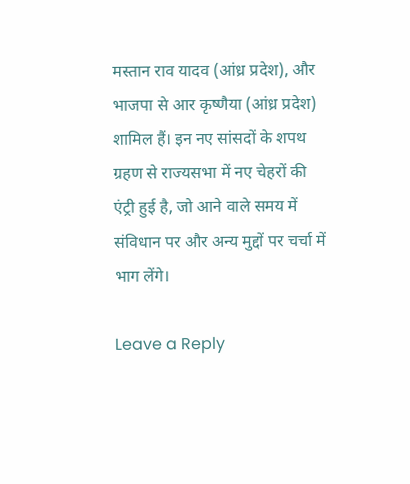मस्तान राव यादव (आंध्र प्रदेश), और भाजपा से आर कृष्णैया (आंध्र प्रदेश) शामिल हैं। इन नए सांसदों के शपथ ग्रहण से राज्यसभा में नए चेहरों की एंट्री हुई है, जो आने वाले समय में संविधान पर और अन्य मुद्दों पर चर्चा में भाग लेंगे।

Leave a Reply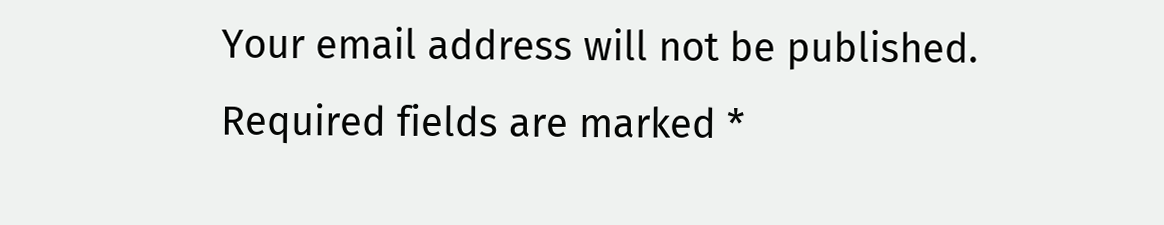Your email address will not be published. Required fields are marked *